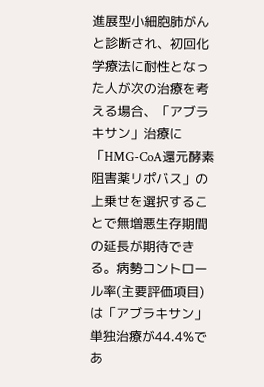進展型小細胞肺がんと診断され、初回化学療法に耐性となった人が次の治療を考える場合、「アブラキサン」治療に「HMG-CoA還元酵素阻害薬リポバス」の上乗せを選択することで無増悪生存期間の延長が期待できる。病勢コントロール率(主要評価項目)は「アブラキサン」単独治療が44.4%であ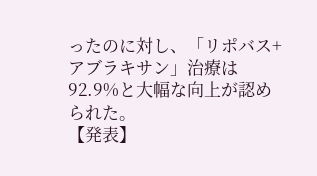ったのに対し、「リポバス+アブラキサン」治療は92.9%と大幅な向上が認められた。
【発表】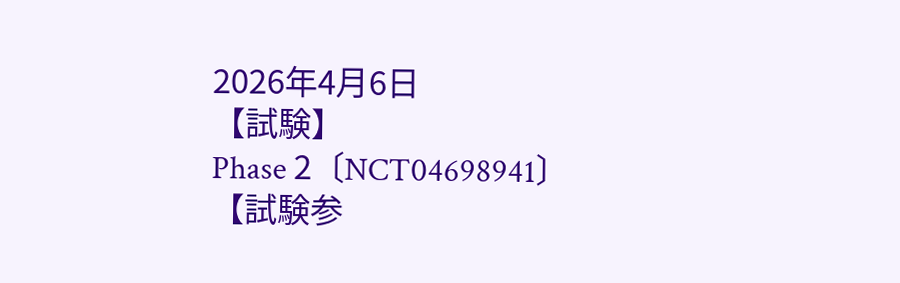2026年4月6日
【試験】
Phase 2〔NCT04698941〕
【試験参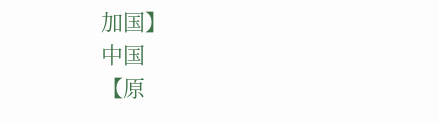加国】
中国
【原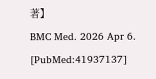著】
BMC Med. 2026 Apr 6. [PubMed:41937137]